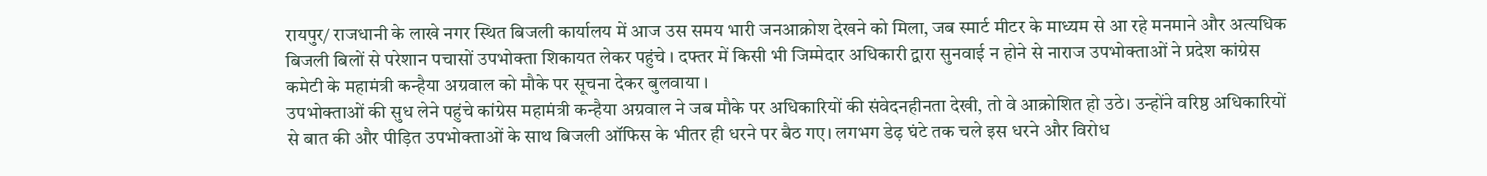रायपुर/ राजधानी के लाखे नगर स्थित बिजली कार्यालय में आज उस समय भारी जनआक्रोश देखने को मिला, जब स्मार्ट मीटर के माध्यम से आ रहे मनमाने और अत्यधिक बिजली बिलों से परेशान पचासों उपभोक्ता शिकायत लेकर पहुंचे । दफ्तर में किसी भी जिम्मेदार अधिकारी द्वारा सुनवाई न होने से नाराज उपभोक्ताओं ने प्रदेश कांग्रेस कमेटी के महामंत्री कन्हैया अग्रवाल को मौके पर सूचना देकर बुलवाया ।
उपभोक्ताओं की सुध लेने पहुंचे कांग्रेस महामंत्री कन्हैया अग्रवाल ने जब मौके पर अधिकारियों की संवेदनहीनता देखी, तो वे आक्रोशित हो उठे। उन्होंने वरिष्ठ अधिकारियों से बात की और पीड़ित उपभोक्ताओं के साथ बिजली ऑफिस के भीतर ही धरने पर बैठ गए। लगभग डेढ़ घंटे तक चले इस धरने और विरोध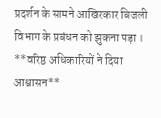प्रदर्शन के सामने आखिरकार बिजली विभाग के प्रबंधन को झुकना पड़ा ।
**वरिष्ठ अधिकारियों ने दिया आश्वासन**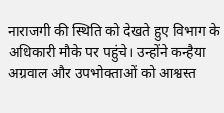नाराजगी की स्थिति को देखते हुए विभाग के अधिकारी मौके पर पहुंचे। उन्होंने कन्हैया अग्रवाल और उपभोक्ताओं को आश्वस्त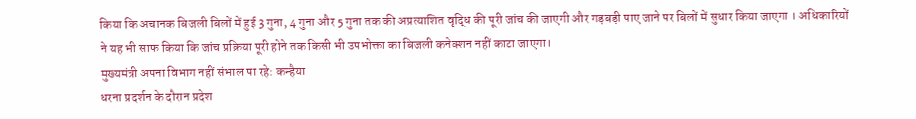किया कि अचानक बिजली बिलों में हुई 3 गुना, 4 गुना और 5 गुना तक की अप्रत्याशित वृद्धि की पूरी जांच की जाएगी और गड़बड़ी पाए जाने पर बिलों में सुधार किया जाएगा । अधिकारियों ने यह भी साफ किया कि जांच प्रक्रिया पूरी होने तक किसी भी उपभोक्ता का बिजली कनेक्शन नहीं काटा जाएगा।
मुख्यमंत्री अपना विभाग नहीं संभाल पा रहे: कन्हैया
धरना प्रदर्शन के दौरान प्रदेश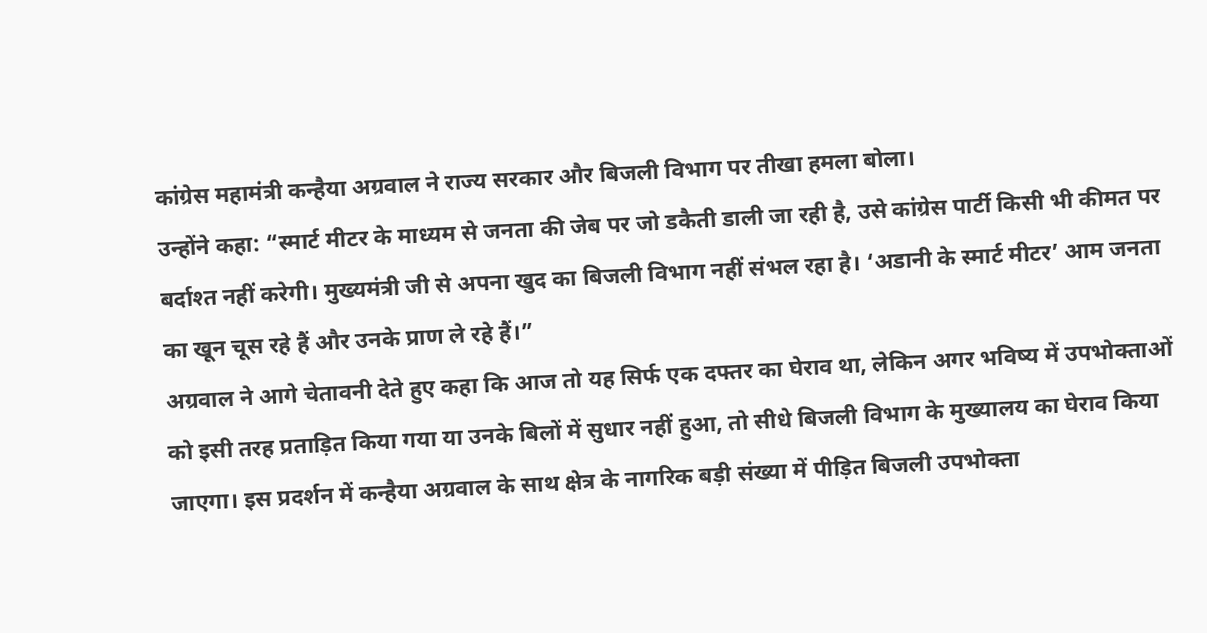कांग्रेस महामंत्री कन्हैया अग्रवाल ने राज्य सरकार और बिजली विभाग पर तीखा हमला बोला।
उन्होंने कहा: “स्मार्ट मीटर के माध्यम से जनता की जेब पर जो डकैती डाली जा रही है, उसे कांग्रेस पार्टी किसी भी कीमत पर बर्दाश्त नहीं करेगी। मुख्यमंत्री जी से अपना खुद का बिजली विभाग नहीं संभल रहा है। ‘अडानी के स्मार्ट मीटर’ आम जनता का खून चूस रहे हैं और उनके प्राण ले रहे हैं।”
अग्रवाल ने आगे चेतावनी देते हुए कहा कि आज तो यह सिर्फ एक दफ्तर का घेराव था, लेकिन अगर भविष्य में उपभोक्ताओं को इसी तरह प्रताड़ित किया गया या उनके बिलों में सुधार नहीं हुआ, तो सीधे बिजली विभाग के मुख्यालय का घेराव किया जाएगा। इस प्रदर्शन में कन्हैया अग्रवाल के साथ क्षेत्र के नागरिक बड़ी संख्या में पीड़ित बिजली उपभोक्ता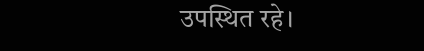उपस्थित रहे।